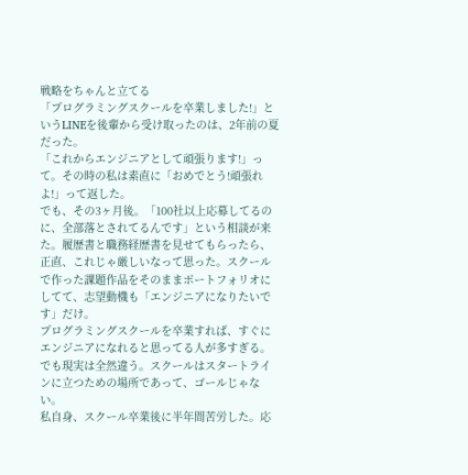戦略をちゃんと立てる
「プログラミングスクールを卒業しました!」というLINEを後輩から受け取ったのは、2年前の夏だった。
「これからエンジニアとして頑張ります!」って。その時の私は素直に「おめでとう!頑張れよ!」って返した。
でも、その3ヶ月後。「100社以上応募してるのに、全部落とされてるんです」という相談が来た。履歴書と職務経歴書を見せてもらったら、正直、これじゃ厳しいなって思った。スクールで作った課題作品をそのままポートフォリオにしてて、志望動機も「エンジニアになりたいです」だけ。
プログラミングスクールを卒業すれば、すぐにエンジニアになれると思ってる人が多すぎる。でも現実は全然違う。スクールはスタートラインに立つための場所であって、ゴールじゃない。
私自身、スクール卒業後に半年間苦労した。応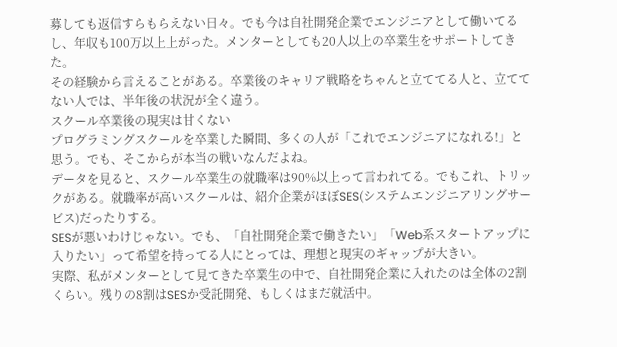募しても返信すらもらえない日々。でも今は自社開発企業でエンジニアとして働いてるし、年収も100万以上上がった。メンターとしても20人以上の卒業生をサポートしてきた。
その経験から言えることがある。卒業後のキャリア戦略をちゃんと立ててる人と、立ててない人では、半年後の状況が全く違う。
スクール卒業後の現実は甘くない
プログラミングスクールを卒業した瞬間、多くの人が「これでエンジニアになれる!」と思う。でも、そこからが本当の戦いなんだよね。
データを見ると、スクール卒業生の就職率は90%以上って言われてる。でもこれ、トリックがある。就職率が高いスクールは、紹介企業がほぼSES(システムエンジニアリングサービス)だったりする。
SESが悪いわけじゃない。でも、「自社開発企業で働きたい」「Web系スタートアップに入りたい」って希望を持ってる人にとっては、理想と現実のギャップが大きい。
実際、私がメンターとして見てきた卒業生の中で、自社開発企業に入れたのは全体の2割くらい。残りの8割はSESか受託開発、もしくはまだ就活中。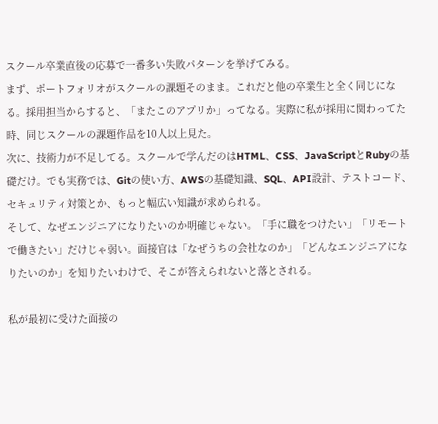スクール卒業直後の応募で一番多い失敗パターンを挙げてみる。
まず、ポートフォリオがスクールの課題そのまま。これだと他の卒業生と全く同じになる。採用担当からすると、「またこのアプリか」ってなる。実際に私が採用に関わってた時、同じスクールの課題作品を10人以上見た。
次に、技術力が不足してる。スクールで学んだのはHTML、CSS、JavaScriptとRubyの基礎だけ。でも実務では、Gitの使い方、AWSの基礎知識、SQL、API設計、テストコード、セキュリティ対策とか、もっと幅広い知識が求められる。
そして、なぜエンジニアになりたいのか明確じゃない。「手に職をつけたい」「リモートで働きたい」だけじゃ弱い。面接官は「なぜうちの会社なのか」「どんなエンジニアになりたいのか」を知りたいわけで、そこが答えられないと落とされる。

私が最初に受けた面接の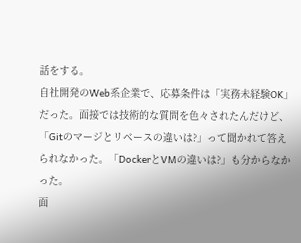話をする。
自社開発のWeb系企業で、応募条件は「実務未経験OK」だった。面接では技術的な質問を色々されたんだけど、「Gitのマージとリベースの違いは?」って聞かれて答えられなかった。「DockerとVMの違いは?」も分からなかった。
面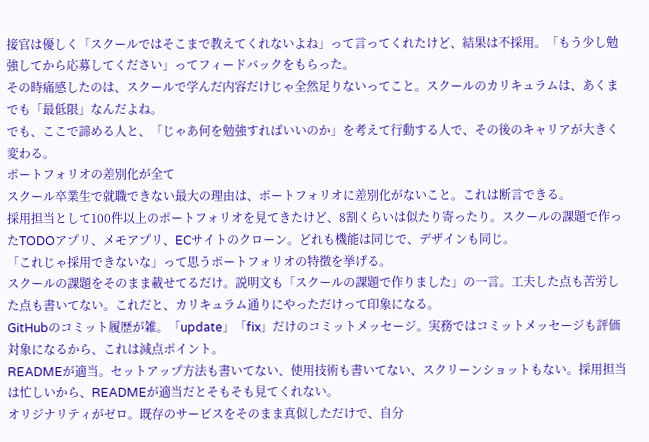接官は優しく「スクールではそこまで教えてくれないよね」って言ってくれたけど、結果は不採用。「もう少し勉強してから応募してください」ってフィードバックをもらった。
その時痛感したのは、スクールで学んだ内容だけじゃ全然足りないってこと。スクールのカリキュラムは、あくまでも「最低限」なんだよね。
でも、ここで諦める人と、「じゃあ何を勉強すればいいのか」を考えて行動する人で、その後のキャリアが大きく変わる。
ポートフォリオの差別化が全て
スクール卒業生で就職できない最大の理由は、ポートフォリオに差別化がないこと。これは断言できる。
採用担当として100件以上のポートフォリオを見てきたけど、8割くらいは似たり寄ったり。スクールの課題で作ったTODOアプリ、メモアプリ、ECサイトのクローン。どれも機能は同じで、デザインも同じ。
「これじゃ採用できないな」って思うポートフォリオの特徴を挙げる。
スクールの課題をそのまま載せてるだけ。説明文も「スクールの課題で作りました」の一言。工夫した点も苦労した点も書いてない。これだと、カリキュラム通りにやっただけって印象になる。
GitHubのコミット履歴が雑。「update」「fix」だけのコミットメッセージ。実務ではコミットメッセージも評価対象になるから、これは減点ポイント。
READMEが適当。セットアップ方法も書いてない、使用技術も書いてない、スクリーンショットもない。採用担当は忙しいから、READMEが適当だとそもそも見てくれない。
オリジナリティがゼロ。既存のサービスをそのまま真似しただけで、自分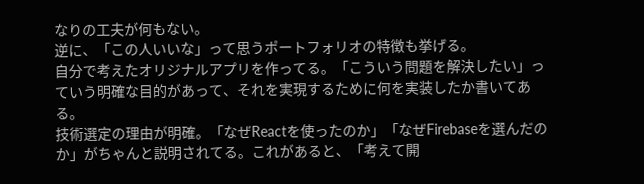なりの工夫が何もない。
逆に、「この人いいな」って思うポートフォリオの特徴も挙げる。
自分で考えたオリジナルアプリを作ってる。「こういう問題を解決したい」っていう明確な目的があって、それを実現するために何を実装したか書いてある。
技術選定の理由が明確。「なぜReactを使ったのか」「なぜFirebaseを選んだのか」がちゃんと説明されてる。これがあると、「考えて開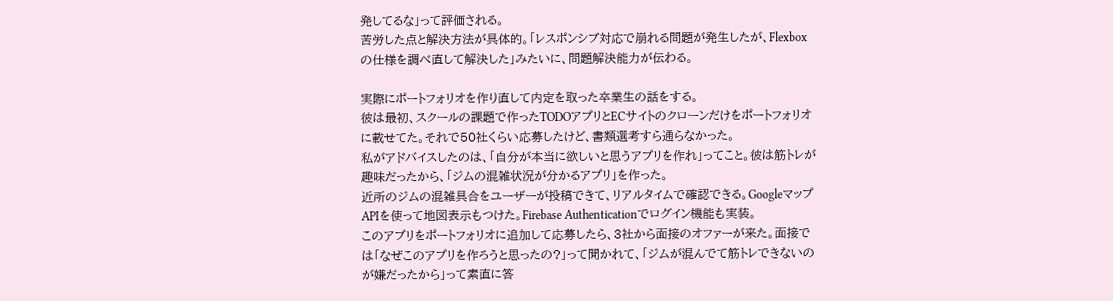発してるな」って評価される。
苦労した点と解決方法が具体的。「レスポンシブ対応で崩れる問題が発生したが、Flexboxの仕様を調べ直して解決した」みたいに、問題解決能力が伝わる。

実際にポートフォリオを作り直して内定を取った卒業生の話をする。
彼は最初、スクールの課題で作ったTODOアプリとECサイトのクローンだけをポートフォリオに載せてた。それで50社くらい応募したけど、書類選考すら通らなかった。
私がアドバイスしたのは、「自分が本当に欲しいと思うアプリを作れ」ってこと。彼は筋トレが趣味だったから、「ジムの混雑状況が分かるアプリ」を作った。
近所のジムの混雑具合をユーザーが投稿できて、リアルタイムで確認できる。Googleマップ APIを使って地図表示もつけた。Firebase Authenticationでログイン機能も実装。
このアプリをポートフォリオに追加して応募したら、3社から面接のオファーが来た。面接では「なぜこのアプリを作ろうと思ったの?」って聞かれて、「ジムが混んでて筋トレできないのが嫌だったから」って素直に答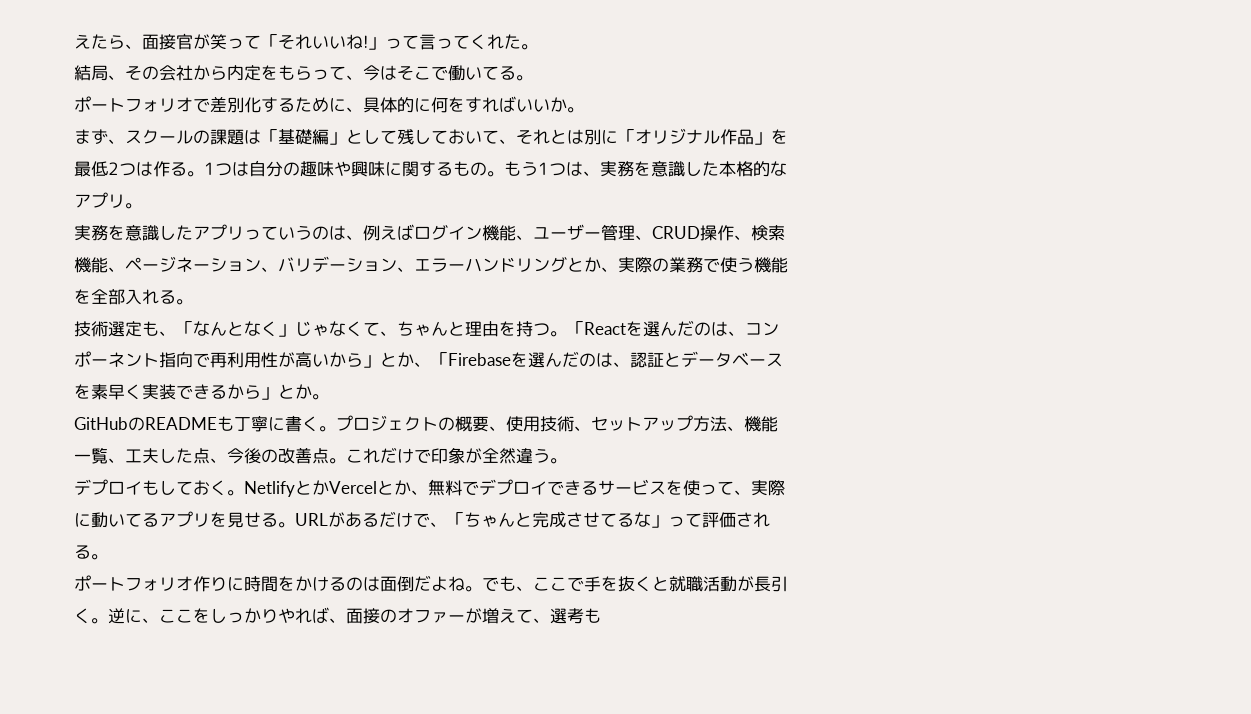えたら、面接官が笑って「それいいね!」って言ってくれた。
結局、その会社から内定をもらって、今はそこで働いてる。
ポートフォリオで差別化するために、具体的に何をすればいいか。
まず、スクールの課題は「基礎編」として残しておいて、それとは別に「オリジナル作品」を最低2つは作る。1つは自分の趣味や興味に関するもの。もう1つは、実務を意識した本格的なアプリ。
実務を意識したアプリっていうのは、例えばログイン機能、ユーザー管理、CRUD操作、検索機能、ページネーション、バリデーション、エラーハンドリングとか、実際の業務で使う機能を全部入れる。
技術選定も、「なんとなく」じゃなくて、ちゃんと理由を持つ。「Reactを選んだのは、コンポーネント指向で再利用性が高いから」とか、「Firebaseを選んだのは、認証とデータベースを素早く実装できるから」とか。
GitHubのREADMEも丁寧に書く。プロジェクトの概要、使用技術、セットアップ方法、機能一覧、工夫した点、今後の改善点。これだけで印象が全然違う。
デプロイもしておく。NetlifyとかVercelとか、無料でデプロイできるサービスを使って、実際に動いてるアプリを見せる。URLがあるだけで、「ちゃんと完成させてるな」って評価される。
ポートフォリオ作りに時間をかけるのは面倒だよね。でも、ここで手を抜くと就職活動が長引く。逆に、ここをしっかりやれば、面接のオファーが増えて、選考も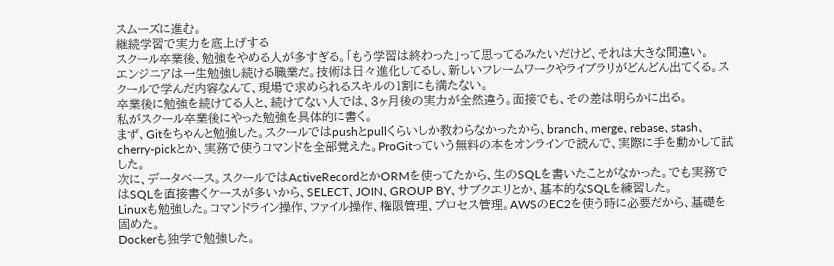スムーズに進む。
継続学習で実力を底上げする
スクール卒業後、勉強をやめる人が多すぎる。「もう学習は終わった」って思ってるみたいだけど、それは大きな間違い。
エンジニアは一生勉強し続ける職業だ。技術は日々進化してるし、新しいフレームワークやライブラリがどんどん出てくる。スクールで学んだ内容なんて、現場で求められるスキルの1割にも満たない。
卒業後に勉強を続けてる人と、続けてない人では、3ヶ月後の実力が全然違う。面接でも、その差は明らかに出る。
私がスクール卒業後にやった勉強を具体的に書く。
まず、Gitをちゃんと勉強した。スクールではpushとpullくらいしか教わらなかったから、branch、merge、rebase、stash、cherry-pickとか、実務で使うコマンドを全部覚えた。ProGitっていう無料の本をオンラインで読んで、実際に手を動かして試した。
次に、データベース。スクールではActiveRecordとかORMを使ってたから、生のSQLを書いたことがなかった。でも実務ではSQLを直接書くケースが多いから、SELECT、JOIN、GROUP BY、サブクエリとか、基本的なSQLを練習した。
Linuxも勉強した。コマンドライン操作、ファイル操作、権限管理、プロセス管理。AWSのEC2を使う時に必要だから、基礎を固めた。
Dockerも独学で勉強した。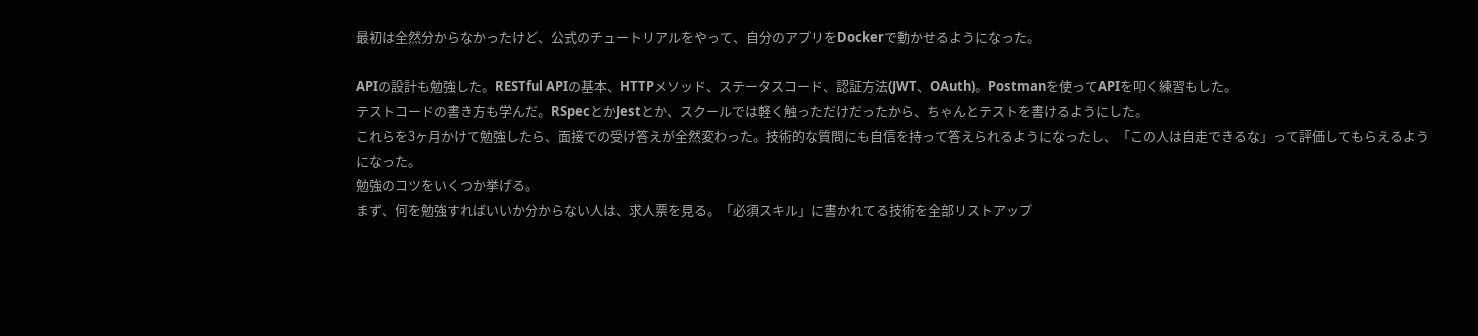最初は全然分からなかったけど、公式のチュートリアルをやって、自分のアプリをDockerで動かせるようになった。

APIの設計も勉強した。RESTful APIの基本、HTTPメソッド、ステータスコード、認証方法(JWT、OAuth)。Postmanを使ってAPIを叩く練習もした。
テストコードの書き方も学んだ。RSpecとかJestとか、スクールでは軽く触っただけだったから、ちゃんとテストを書けるようにした。
これらを3ヶ月かけて勉強したら、面接での受け答えが全然変わった。技術的な質問にも自信を持って答えられるようになったし、「この人は自走できるな」って評価してもらえるようになった。
勉強のコツをいくつか挙げる。
まず、何を勉強すればいいか分からない人は、求人票を見る。「必須スキル」に書かれてる技術を全部リストアップ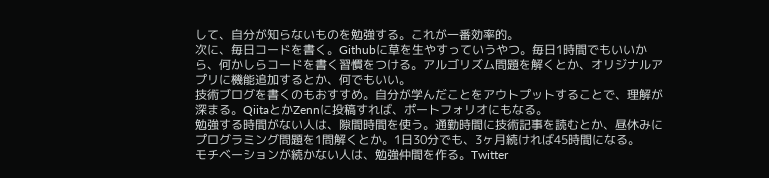して、自分が知らないものを勉強する。これが一番効率的。
次に、毎日コードを書く。Githubに草を生やすっていうやつ。毎日1時間でもいいから、何かしらコードを書く習慣をつける。アルゴリズム問題を解くとか、オリジナルアプリに機能追加するとか、何でもいい。
技術ブログを書くのもおすすめ。自分が学んだことをアウトプットすることで、理解が深まる。QiitaとかZennに投稿すれば、ポートフォリオにもなる。
勉強する時間がない人は、隙間時間を使う。通勤時間に技術記事を読むとか、昼休みにプログラミング問題を1問解くとか。1日30分でも、3ヶ月続ければ45時間になる。
モチベーションが続かない人は、勉強仲間を作る。Twitter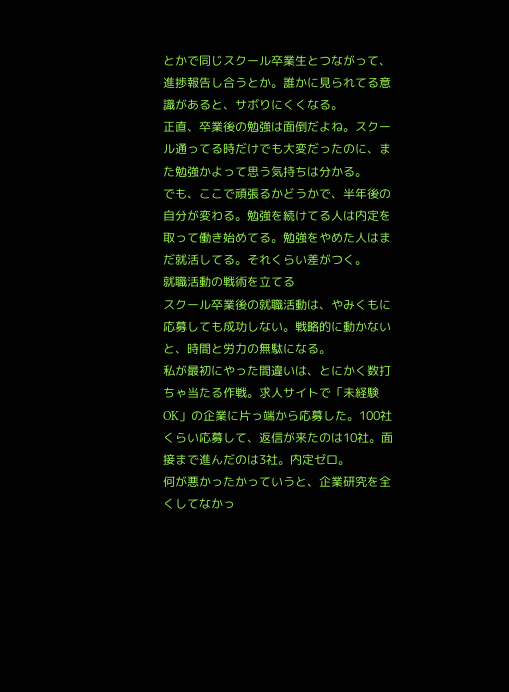とかで同じスクール卒業生とつながって、進捗報告し合うとか。誰かに見られてる意識があると、サボりにくくなる。
正直、卒業後の勉強は面倒だよね。スクール通ってる時だけでも大変だったのに、また勉強かよって思う気持ちは分かる。
でも、ここで頑張るかどうかで、半年後の自分が変わる。勉強を続けてる人は内定を取って働き始めてる。勉強をやめた人はまだ就活してる。それくらい差がつく。
就職活動の戦術を立てる
スクール卒業後の就職活動は、やみくもに応募しても成功しない。戦略的に動かないと、時間と労力の無駄になる。
私が最初にやった間違いは、とにかく数打ちゃ当たる作戦。求人サイトで「未経験OK」の企業に片っ端から応募した。100社くらい応募して、返信が来たのは10社。面接まで進んだのは3社。内定ゼロ。
何が悪かったかっていうと、企業研究を全くしてなかっ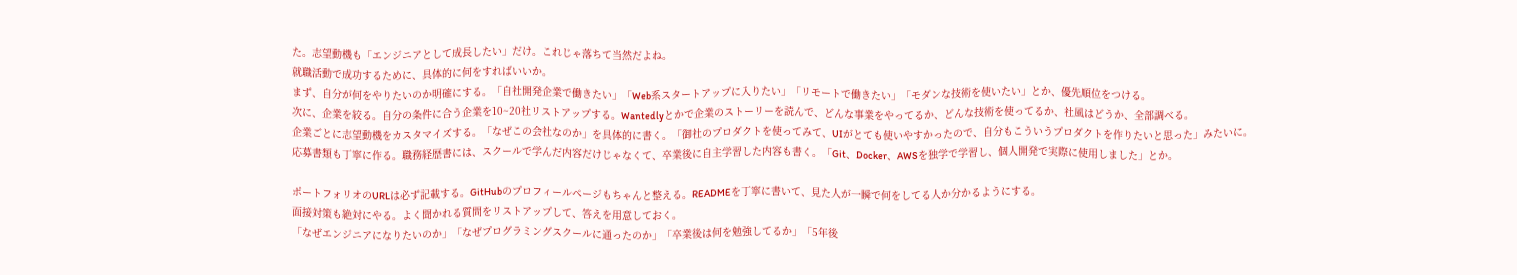た。志望動機も「エンジニアとして成長したい」だけ。これじゃ落ちて当然だよね。
就職活動で成功するために、具体的に何をすればいいか。
まず、自分が何をやりたいのか明確にする。「自社開発企業で働きたい」「Web系スタートアップに入りたい」「リモートで働きたい」「モダンな技術を使いたい」とか、優先順位をつける。
次に、企業を絞る。自分の条件に合う企業を10~20社リストアップする。Wantedlyとかで企業のストーリーを読んで、どんな事業をやってるか、どんな技術を使ってるか、社風はどうか、全部調べる。
企業ごとに志望動機をカスタマイズする。「なぜこの会社なのか」を具体的に書く。「御社のプロダクトを使ってみて、UIがとても使いやすかったので、自分もこういうプロダクトを作りたいと思った」みたいに。
応募書類も丁寧に作る。職務経歴書には、スクールで学んだ内容だけじゃなくて、卒業後に自主学習した内容も書く。「Git、Docker、AWSを独学で学習し、個人開発で実際に使用しました」とか。

ポートフォリオのURLは必ず記載する。GitHubのプロフィールページもちゃんと整える。READMEを丁寧に書いて、見た人が一瞬で何をしてる人か分かるようにする。
面接対策も絶対にやる。よく聞かれる質問をリストアップして、答えを用意しておく。
「なぜエンジニアになりたいのか」「なぜプログラミングスクールに通ったのか」「卒業後は何を勉強してるか」「5年後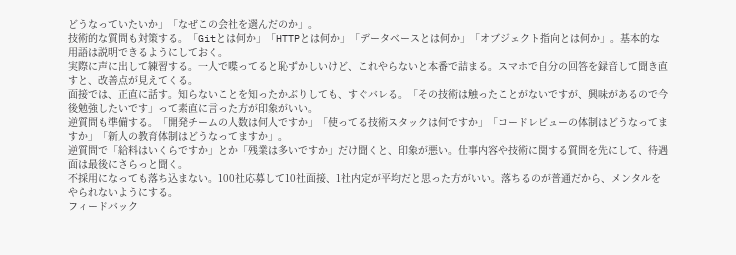どうなっていたいか」「なぜこの会社を選んだのか」。
技術的な質問も対策する。「Gitとは何か」「HTTPとは何か」「データベースとは何か」「オブジェクト指向とは何か」。基本的な用語は説明できるようにしておく。
実際に声に出して練習する。一人で喋ってると恥ずかしいけど、これやらないと本番で詰まる。スマホで自分の回答を録音して聞き直すと、改善点が見えてくる。
面接では、正直に話す。知らないことを知ったかぶりしても、すぐバレる。「その技術は触ったことがないですが、興味があるので今後勉強したいです」って素直に言った方が印象がいい。
逆質問も準備する。「開発チームの人数は何人ですか」「使ってる技術スタックは何ですか」「コードレビューの体制はどうなってますか」「新人の教育体制はどうなってますか」。
逆質問で「給料はいくらですか」とか「残業は多いですか」だけ聞くと、印象が悪い。仕事内容や技術に関する質問を先にして、待遇面は最後にさらっと聞く。
不採用になっても落ち込まない。100社応募して10社面接、1社内定が平均だと思った方がいい。落ちるのが普通だから、メンタルをやられないようにする。
フィードバック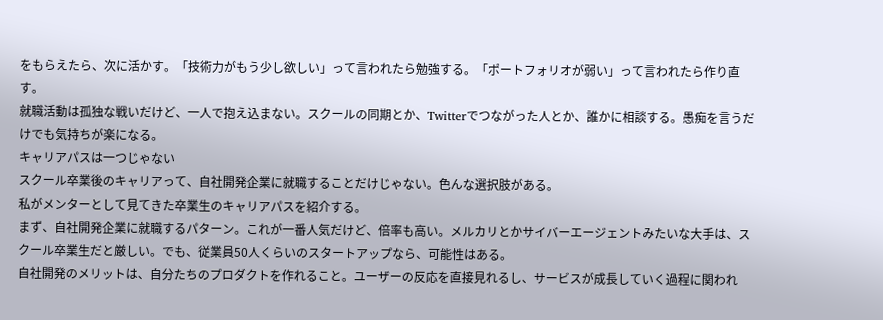をもらえたら、次に活かす。「技術力がもう少し欲しい」って言われたら勉強する。「ポートフォリオが弱い」って言われたら作り直す。
就職活動は孤独な戦いだけど、一人で抱え込まない。スクールの同期とか、Twitterでつながった人とか、誰かに相談する。愚痴を言うだけでも気持ちが楽になる。
キャリアパスは一つじゃない
スクール卒業後のキャリアって、自社開発企業に就職することだけじゃない。色んな選択肢がある。
私がメンターとして見てきた卒業生のキャリアパスを紹介する。
まず、自社開発企業に就職するパターン。これが一番人気だけど、倍率も高い。メルカリとかサイバーエージェントみたいな大手は、スクール卒業生だと厳しい。でも、従業員50人くらいのスタートアップなら、可能性はある。
自社開発のメリットは、自分たちのプロダクトを作れること。ユーザーの反応を直接見れるし、サービスが成長していく過程に関われ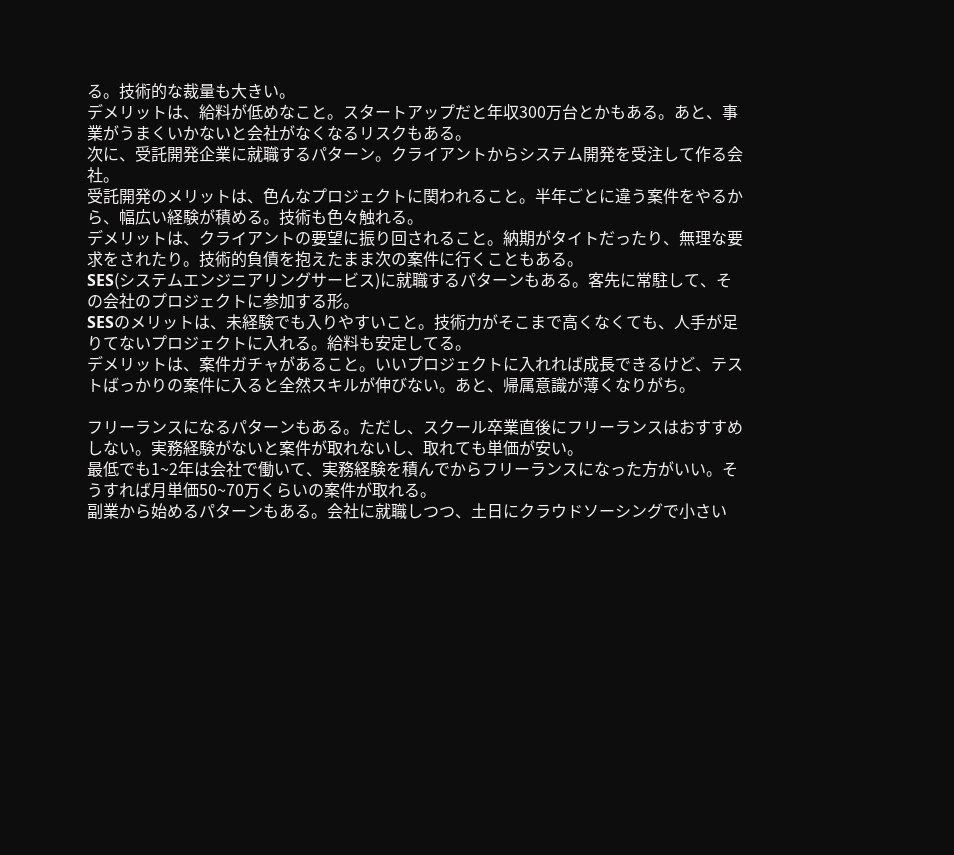る。技術的な裁量も大きい。
デメリットは、給料が低めなこと。スタートアップだと年収300万台とかもある。あと、事業がうまくいかないと会社がなくなるリスクもある。
次に、受託開発企業に就職するパターン。クライアントからシステム開発を受注して作る会社。
受託開発のメリットは、色んなプロジェクトに関われること。半年ごとに違う案件をやるから、幅広い経験が積める。技術も色々触れる。
デメリットは、クライアントの要望に振り回されること。納期がタイトだったり、無理な要求をされたり。技術的負債を抱えたまま次の案件に行くこともある。
SES(システムエンジニアリングサービス)に就職するパターンもある。客先に常駐して、その会社のプロジェクトに参加する形。
SESのメリットは、未経験でも入りやすいこと。技術力がそこまで高くなくても、人手が足りてないプロジェクトに入れる。給料も安定してる。
デメリットは、案件ガチャがあること。いいプロジェクトに入れれば成長できるけど、テストばっかりの案件に入ると全然スキルが伸びない。あと、帰属意識が薄くなりがち。

フリーランスになるパターンもある。ただし、スクール卒業直後にフリーランスはおすすめしない。実務経験がないと案件が取れないし、取れても単価が安い。
最低でも1~2年は会社で働いて、実務経験を積んでからフリーランスになった方がいい。そうすれば月単価50~70万くらいの案件が取れる。
副業から始めるパターンもある。会社に就職しつつ、土日にクラウドソーシングで小さい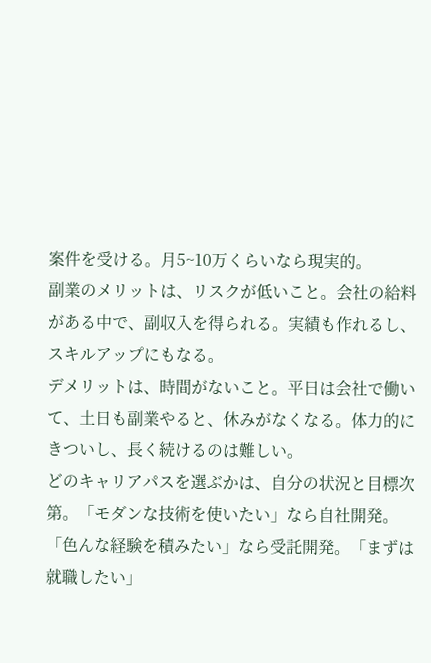案件を受ける。月5~10万くらいなら現実的。
副業のメリットは、リスクが低いこと。会社の給料がある中で、副収入を得られる。実績も作れるし、スキルアップにもなる。
デメリットは、時間がないこと。平日は会社で働いて、土日も副業やると、休みがなくなる。体力的にきついし、長く続けるのは難しい。
どのキャリアパスを選ぶかは、自分の状況と目標次第。「モダンな技術を使いたい」なら自社開発。「色んな経験を積みたい」なら受託開発。「まずは就職したい」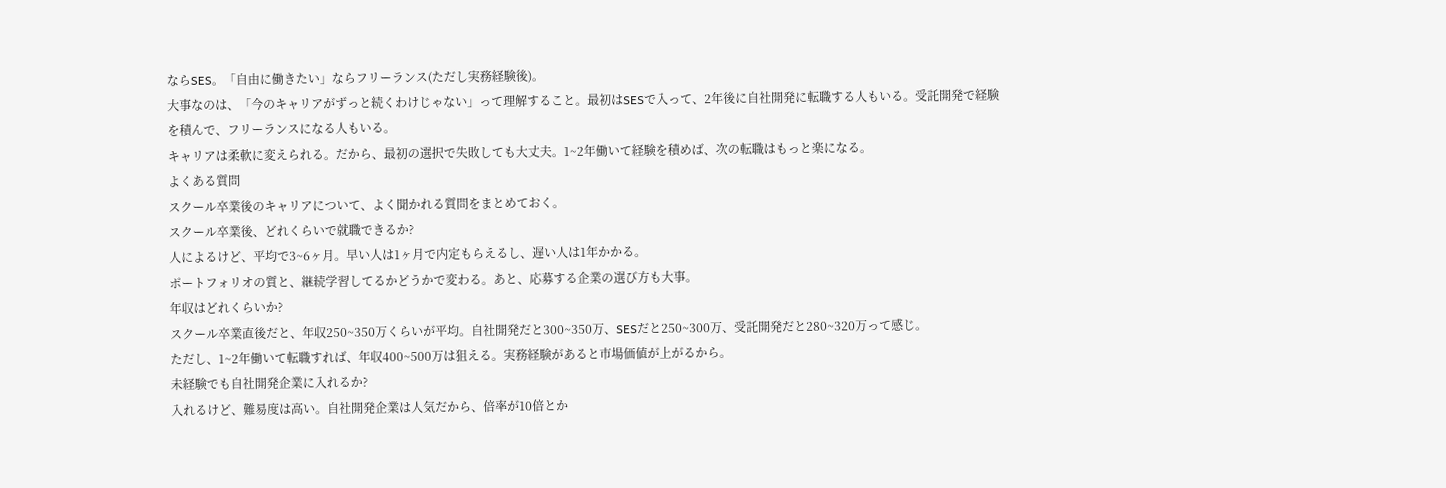ならSES。「自由に働きたい」ならフリーランス(ただし実務経験後)。
大事なのは、「今のキャリアがずっと続くわけじゃない」って理解すること。最初はSESで入って、2年後に自社開発に転職する人もいる。受託開発で経験を積んで、フリーランスになる人もいる。
キャリアは柔軟に変えられる。だから、最初の選択で失敗しても大丈夫。1~2年働いて経験を積めば、次の転職はもっと楽になる。
よくある質問
スクール卒業後のキャリアについて、よく聞かれる質問をまとめておく。
スクール卒業後、どれくらいで就職できるか?
人によるけど、平均で3~6ヶ月。早い人は1ヶ月で内定もらえるし、遅い人は1年かかる。
ポートフォリオの質と、継続学習してるかどうかで変わる。あと、応募する企業の選び方も大事。
年収はどれくらいか?
スクール卒業直後だと、年収250~350万くらいが平均。自社開発だと300~350万、SESだと250~300万、受託開発だと280~320万って感じ。
ただし、1~2年働いて転職すれば、年収400~500万は狙える。実務経験があると市場価値が上がるから。
未経験でも自社開発企業に入れるか?
入れるけど、難易度は高い。自社開発企業は人気だから、倍率が10倍とか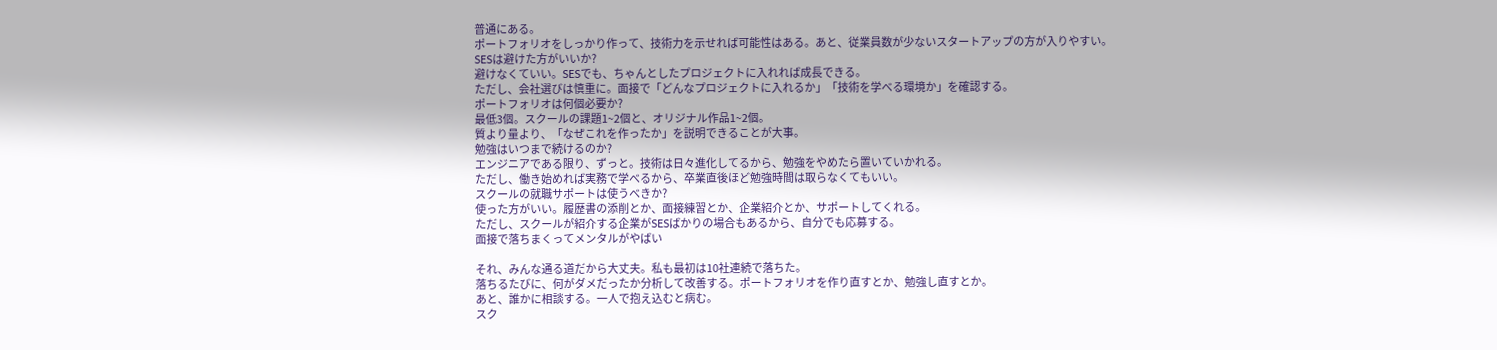普通にある。
ポートフォリオをしっかり作って、技術力を示せれば可能性はある。あと、従業員数が少ないスタートアップの方が入りやすい。
SESは避けた方がいいか?
避けなくていい。SESでも、ちゃんとしたプロジェクトに入れれば成長できる。
ただし、会社選びは慎重に。面接で「どんなプロジェクトに入れるか」「技術を学べる環境か」を確認する。
ポートフォリオは何個必要か?
最低3個。スクールの課題1~2個と、オリジナル作品1~2個。
質より量より、「なぜこれを作ったか」を説明できることが大事。
勉強はいつまで続けるのか?
エンジニアである限り、ずっと。技術は日々進化してるから、勉強をやめたら置いていかれる。
ただし、働き始めれば実務で学べるから、卒業直後ほど勉強時間は取らなくてもいい。
スクールの就職サポートは使うべきか?
使った方がいい。履歴書の添削とか、面接練習とか、企業紹介とか、サポートしてくれる。
ただし、スクールが紹介する企業がSESばかりの場合もあるから、自分でも応募する。
面接で落ちまくってメンタルがやばい

それ、みんな通る道だから大丈夫。私も最初は10社連続で落ちた。
落ちるたびに、何がダメだったか分析して改善する。ポートフォリオを作り直すとか、勉強し直すとか。
あと、誰かに相談する。一人で抱え込むと病む。
スク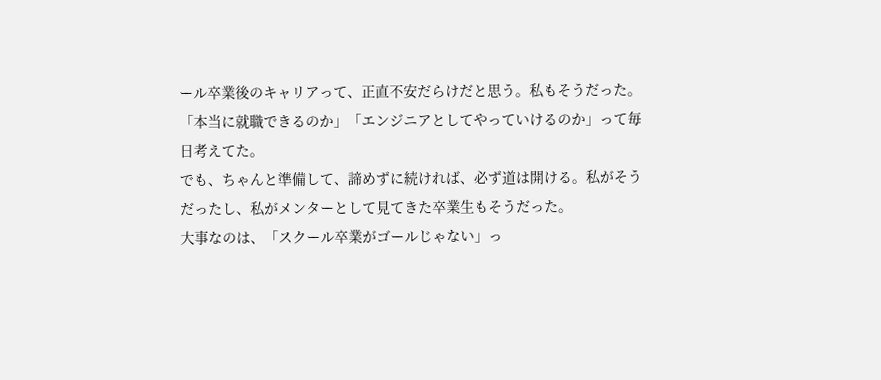ール卒業後のキャリアって、正直不安だらけだと思う。私もそうだった。「本当に就職できるのか」「エンジニアとしてやっていけるのか」って毎日考えてた。
でも、ちゃんと準備して、諦めずに続ければ、必ず道は開ける。私がそうだったし、私がメンターとして見てきた卒業生もそうだった。
大事なのは、「スクール卒業がゴールじゃない」っ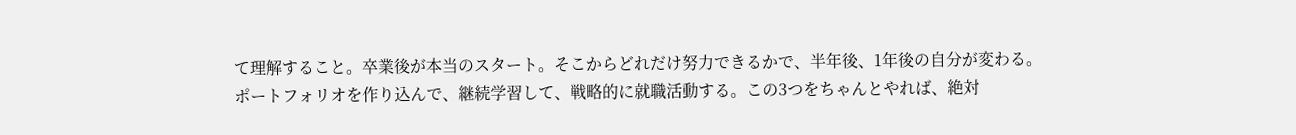て理解すること。卒業後が本当のスタート。そこからどれだけ努力できるかで、半年後、1年後の自分が変わる。
ポートフォリオを作り込んで、継続学習して、戦略的に就職活動する。この3つをちゃんとやれば、絶対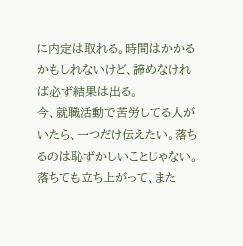に内定は取れる。時間はかかるかもしれないけど、諦めなければ必ず結果は出る。
今、就職活動で苦労してる人がいたら、一つだけ伝えたい。落ちるのは恥ずかしいことじゃない。落ちても立ち上がって、また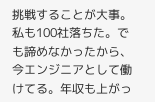挑戦することが大事。
私も100社落ちた。でも諦めなかったから、今エンジニアとして働けてる。年収も上がっ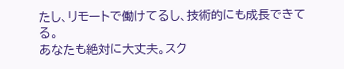たし、リモートで働けてるし、技術的にも成長できてる。
あなたも絶対に大丈夫。スク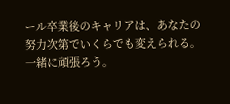ール卒業後のキャリアは、あなたの努力次第でいくらでも変えられる。一緒に頑張ろう。